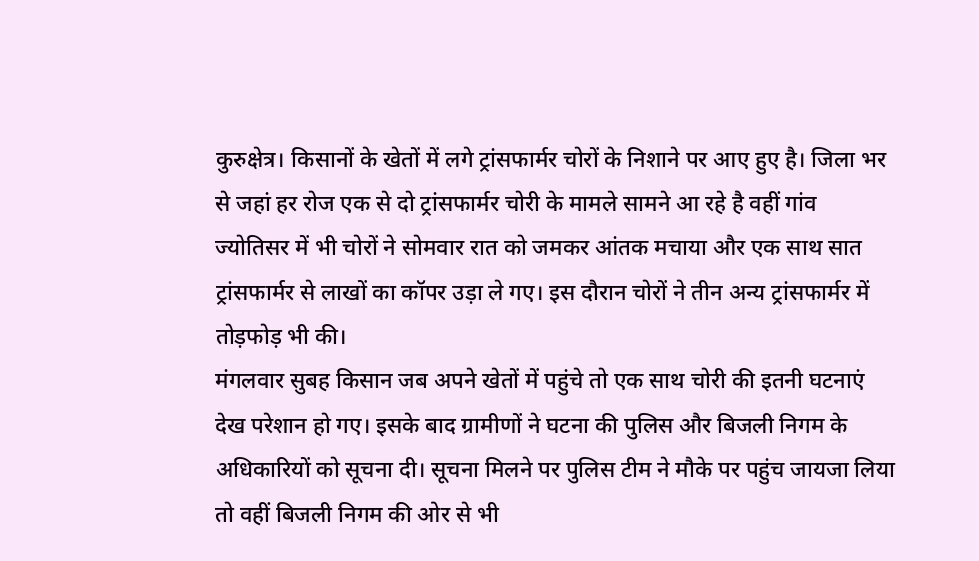कुरुक्षेत्र। किसानों के खेतों में लगे ट्रांसफार्मर चोरों के निशाने पर आए हुए है। जिला भर से जहां हर रोज एक से दो ट्रांसफार्मर चोरी के मामले सामने आ रहे है वहीं गांव ज्योतिसर में भी चोरों ने सोमवार रात को जमकर आंतक मचाया और एक साथ सात ट्रांसफार्मर से लाखों का कॉपर उड़ा ले गए। इस दौरान चोरों ने तीन अन्य ट्रांसफार्मर में तोड़फोड़ भी की।
मंगलवार सुबह किसान जब अपने खेतों में पहुंचे तो एक साथ चोरी की इतनी घटनाएं देख परेशान हो गए। इसके बाद ग्रामीणों ने घटना की पुलिस और बिजली निगम के अधिकारियों को सूचना दी। सूचना मिलने पर पुलिस टीम ने मौके पर पहुंच जायजा लिया तो वहीं बिजली निगम की ओर से भी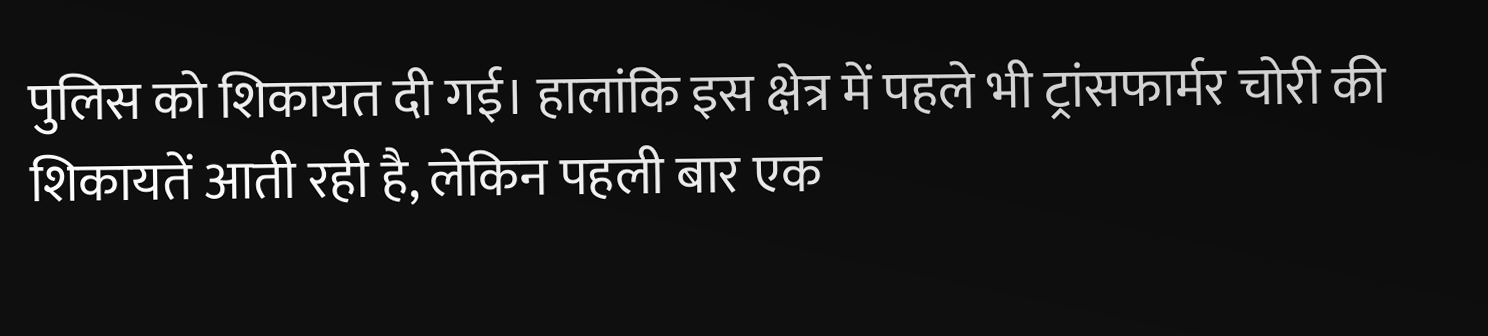पुलिस को शिकायत दी गई। हालांकि इस क्षेत्र में पहले भी ट्रांसफार्मर चोरी की शिकायतें आती रही है, लेकिन पहली बार एक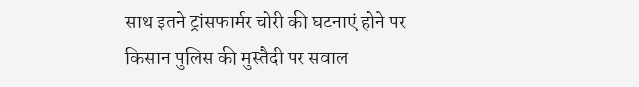साथ इतने ट्रांसफार्मर चोरी की घटनाएं होने पर किसान पुलिस की मुस्तैदी पर सवाल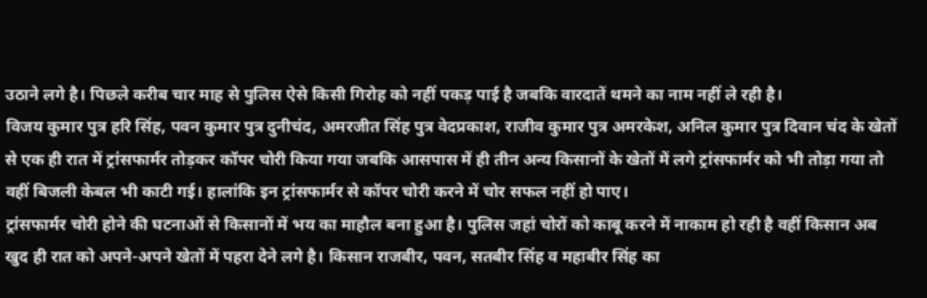उठाने लगे है। पिछले करीब चार माह से पुलिस ऐसे किसी गिरोह को नहीं पकड़ पाई है जबकि वारदातें थमने का नाम नहीं ले रही है।
विजय कुमार पुत्र हरि सिंह, पवन कुमार पुत्र दुनीचंद, अमरजीत सिंह पुत्र वेदप्रकाश, राजीव कुमार पुत्र अमरकेश, अनिल कुमार पुत्र दिवान चंद के खेतों से एक ही रात में ट्रांसफार्मर तोड़कर कॉपर चोरी किया गया जबकि आसपास में ही तीन अन्य किसानों के खेतों में लगे ट्रांसफार्मर को भी तोड़ा गया तो वहीं बिजली केबल भी काटी गई। हालांकि इन ट्रांसफार्मर से कॉपर चोरी करने में चोर सफल नहीं हो पाए।
ट्रांसफार्मर चोरी होने की घटनाओं से किसानों में भय का माहौल बना हुआ है। पुलिस जहां चोरों को काबू करने में नाकाम हो रही है वहीं किसान अब खुद ही रात को अपने-अपने खेतों में पहरा देने लगे है। किसान राजबीर, पवन, सतबीर सिंह व महाबीर सिंह का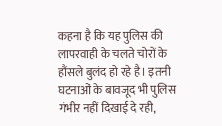कहना है कि यह पुलिस की लापरवाही के चलते चोरों के हौंसले बुलंद हो रहे है। इतनी घटनाओं के बावजूद भी पुलिस गंभीर नहीं दिखाई दे रही,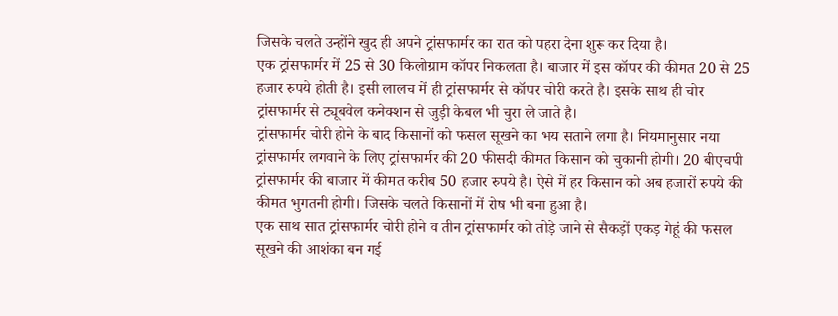जिसके चलते उन्होंने खुद ही अपने ट्रांसफार्मर का रात को पहरा देना शुरू कर दिया है।
एक ट्रांसफार्मर में 25 से 30 किलोग्राम कॉपर निकलता है। बाजार में इस कॉपर की कीमत 20 से 25 हजार रुपये होती है। इसी लालच में ही ट्रांसफार्मर से कॉपर चोरी करते है। इसके साथ ही चोर ट्रांसफार्मर से ट्यूबवेल कनेक्शन से जुड़ी केबल भी चुरा ले जाते है।
ट्रांसफार्मर चोरी होने के बाद किसानों को फसल सूखने का भय सताने लगा है। नियमानुसार नया ट्रांसफार्मर लगवाने के लिए ट्रांसफार्मर की 20 फीसदी कीमत किसान को चुकानी होगी। 20 बीएचपी ट्रांसफार्मर की बाजार में कीमत करीब 50 हजार रुपये है। ऐसे में हर किसान को अब हजारों रुपये की कीमत भुगतनी होगी। जिसके चलते किसानों में रोष भी बना हुआ है।
एक साथ सात ट्रांसफार्मर चोरी होने व तीन ट्रांसफार्मर को तोड़े जाने से सैकड़ों एकड़ गेहूं की फसल सूखने की आशंका बन गई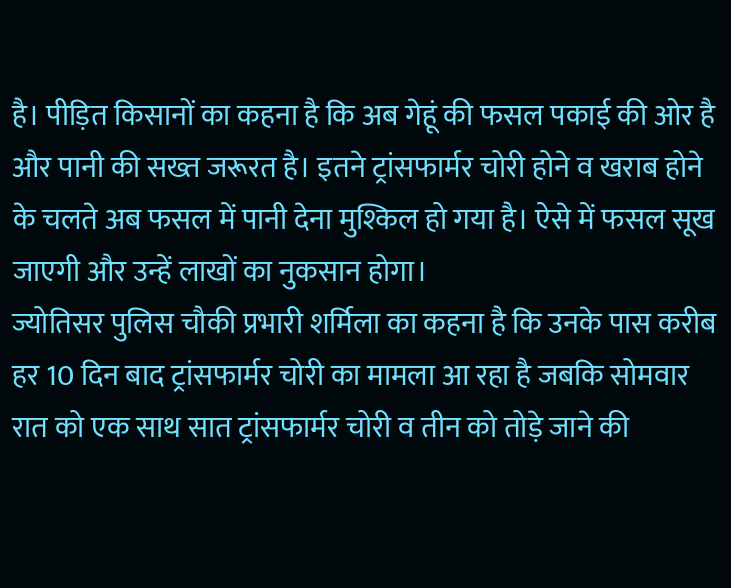है। पीड़ित किसानों का कहना है कि अब गेहूं की फसल पकाई की ओर है और पानी की सख्त जरूरत है। इतने ट्रांसफार्मर चोरी होने व खराब होने के चलते अब फसल में पानी देना मुश्किल हो गया है। ऐसे में फसल सूख जाएगी और उन्हें लाखों का नुकसान होगा।
ज्योतिसर पुलिस चौकी प्रभारी शर्मिला का कहना है कि उनके पास करीब हर 10 दिन बाद ट्रांसफार्मर चोरी का मामला आ रहा है जबकि सोमवार रात को एक साथ सात ट्रांसफार्मर चोरी व तीन को तोड़े जाने की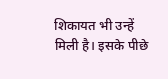शिकायत भी उन्हें मिली है। इसके पीछे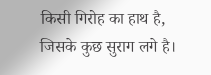किसी गिरोह का हाथ है, जिसके कुछ सुराग लगे है।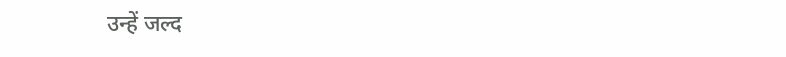उन्हें जल्द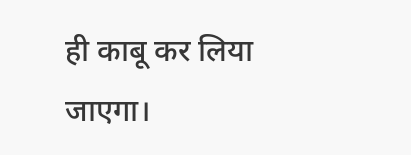ही काबू कर लिया जाएगा।